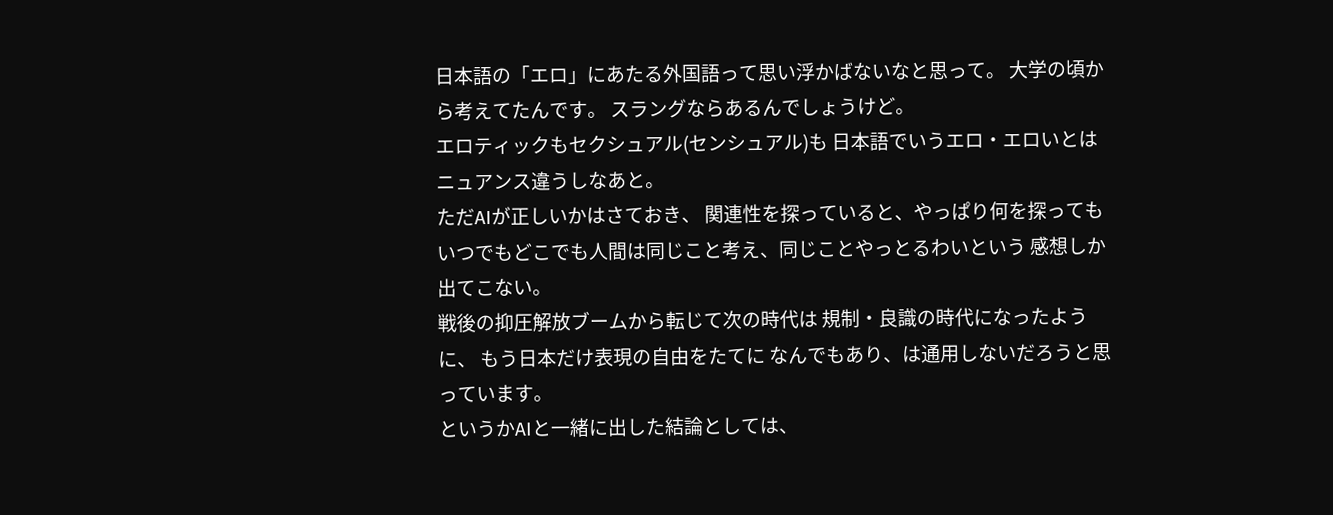日本語の「エロ」にあたる外国語って思い浮かばないなと思って。 大学の頃から考えてたんです。 スラングならあるんでしょうけど。
エロティックもセクシュアル(センシュアル)も 日本語でいうエロ・エロいとはニュアンス違うしなあと。
ただAIが正しいかはさておき、 関連性を探っていると、やっぱり何を探っても いつでもどこでも人間は同じこと考え、同じことやっとるわいという 感想しか出てこない。
戦後の抑圧解放ブームから転じて次の時代は 規制・良識の時代になったように、 もう日本だけ表現の自由をたてに なんでもあり、は通用しないだろうと思っています。
というかAIと一緒に出した結論としては、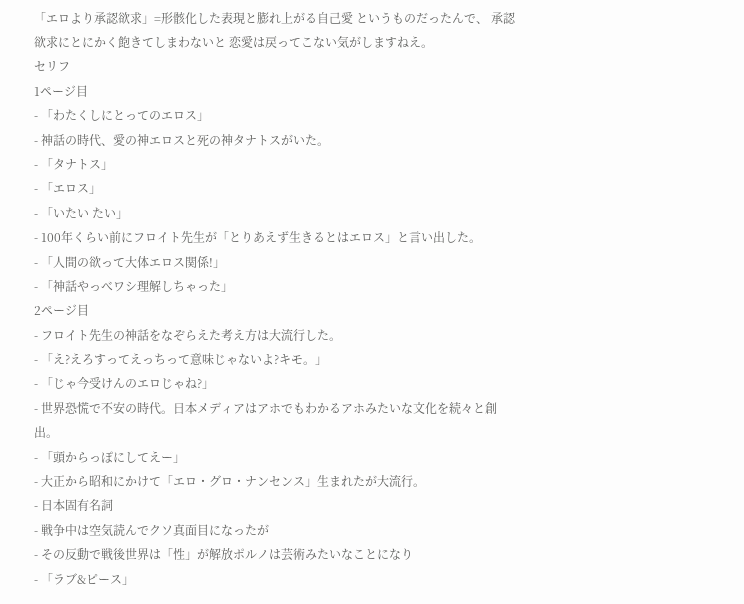「エロより承認欲求」=形骸化した表現と膨れ上がる自己愛 というものだったんで、 承認欲求にとにかく飽きてしまわないと 恋愛は戻ってこない気がしますねえ。
セリフ
1ページ目
- 「わたくしにとってのエロス」
- 神話の時代、愛の神エロスと死の神タナトスがいた。
- 「タナトス」
- 「エロス」
- 「いたい たい」
- 100年くらい前にフロイト先生が「とりあえず生きるとはエロス」と言い出した。
- 「人間の欲って大体エロス関係!」
- 「神話やっべワシ理解しちゃった」
2ページ目
- フロイト先生の神話をなぞらえた考え方は大流行した。
- 「え?えろすってえっちって意味じゃないよ?キモ。」
- 「じゃ今受けんのエロじゃね?」
- 世界恐慌で不安の時代。日本メディアはアホでもわかるアホみたいな文化を続々と創出。
- 「頭からっぽにしてえー」
- 大正から昭和にかけて「エロ・グロ・ナンセンス」生まれたが大流行。
- 日本固有名詞
- 戦争中は空気読んでクソ真面目になったが
- その反動で戦後世界は「性」が解放ポルノは芸術みたいなことになり
- 「ラブ&ピース」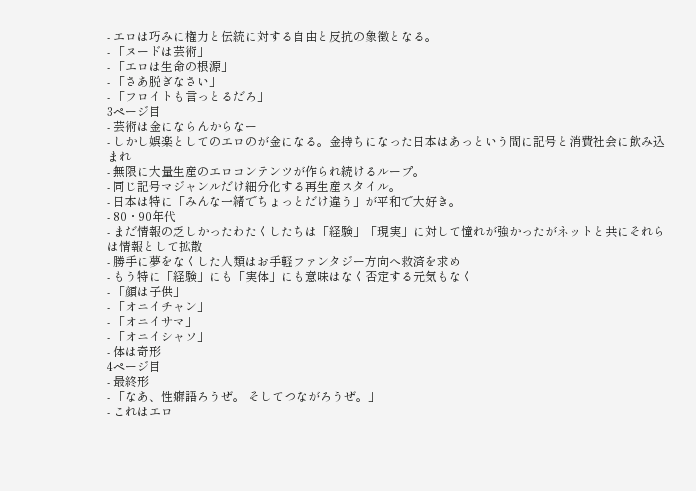- エロは巧みに権力と伝統に対する自由と反抗の象徴となる。
- 「ヌードは芸術」
- 「エロは生命の根源」
- 「さあ脱ぎなさい」
- 「フロイトも言っとるだろ」
3ページ目
- 芸術は金にならんからなー
- しかし娯楽としてのエロのが金になる。金持ちになった日本はあっという間に記号と消費社会に飲み込まれ
- 無限に大量生産のエロコンテンツが作られ続けるループ。
- 同じ記号マジャンルだけ細分化する再生産スタイル。
- 日本は特に「みんな一緒でちょっとだけ違う」が平和で大好き。
- 80・90年代
- まだ情報の乏しかったわたくしたちは「経験」「現実」に対して憧れが強かったがネットと共にそれらは情報として拡散
- 勝手に夢をなくした人類はお手軽ファンタジー方向へ救済を求め
- もう特に「経験」にも「実体」にも意味はなく否定する元気もなく
- 「顔は子供」
- 「オニイチャン」
- 「オニイサマ」
- 「オニイシャソ」
- 体は奇形
4ページ目
- 最終形
- 「なあ、性癖語ろうぜ。 そしてつながろうぜ。」
- これはエロ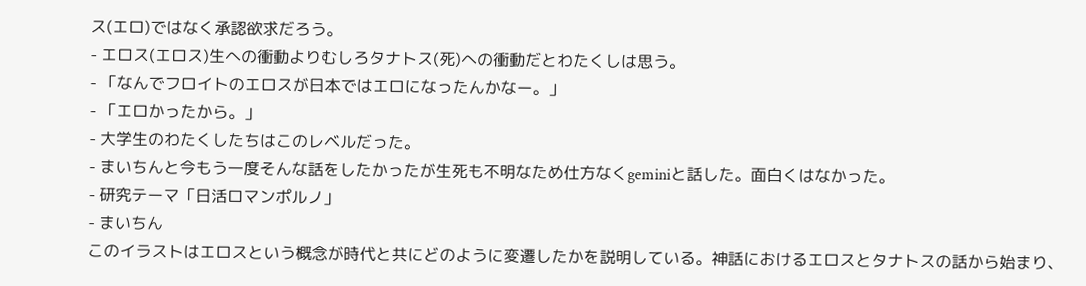ス(エロ)ではなく承認欲求だろう。
- エロス(エロス)生への衝動よりむしろタナトス(死)への衝動だとわたくしは思う。
- 「なんでフロイトのエロスが日本ではエロになったんかなー。」
- 「エロかったから。」
- 大学生のわたくしたちはこのレベルだった。
- まいちんと今もう一度そんな話をしたかったが生死も不明なため仕方なくgeminiと話した。面白くはなかった。
- 研究テーマ「日活ロマンポルノ」
- まいちん
このイラストはエロスという概念が時代と共にどのように変遷したかを説明している。神話におけるエロスとタナトスの話から始まり、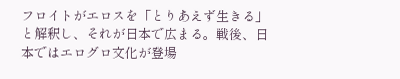フロイトがエロスを「とりあえず生きる」と解釈し、それが日本で広まる。戦後、日本ではエログロ文化が登場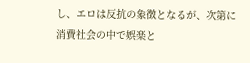し、エロは反抗の象徴となるが、次第に消費社会の中で娯楽と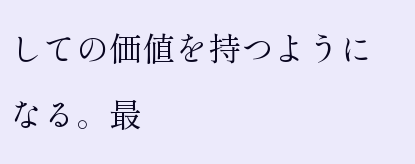しての価値を持つようになる。最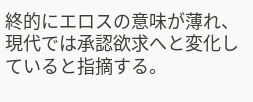終的にエロスの意味が薄れ、現代では承認欲求へと変化していると指摘する。